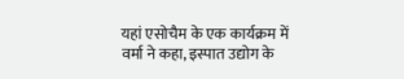यहां एसोचैम के एक कार्यक्रम में वर्मा ने कहा, इस्पात उद्योग के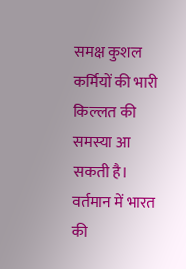समक्ष कुशल कर्मियों की भारी किल्लत की समस्या आ सकती है। वर्तमान में भारत की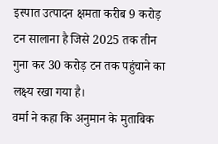इस्पात उत्पादन क्षमता करीब 9 करोड़ टन सालाना है जिसे 2025 तक तीन गुना कर 30 करोड़ टन तक पहुंचाने का लक्ष्य रखा गया है।
वर्मा ने कहा कि अनुमान के मुताबिक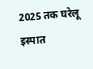2025 तक घरेलू इस्पात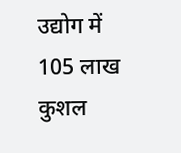उद्योग में 105 लाख कुशल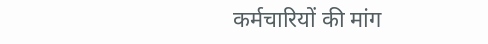कर्मचारियों की मांग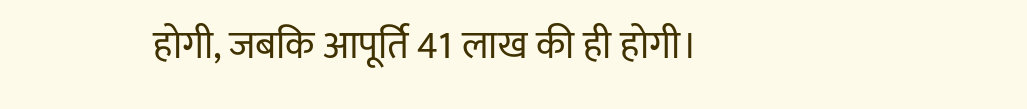होगी, जबकि आपूर्ति 41 लाख की ही होगी।